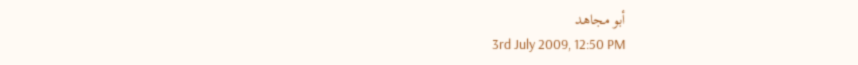أبو مجاهد
3rd July 2009, 12:50 PM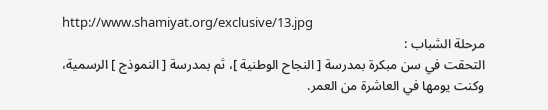http://www.shamiyat.org/exclusive/13.jpg
مرحلة الشباب :
التحقت في سن مبكرة بمدرسة [ النجاح الوطنية ]، ثم بمدرسة [ النموذج ] الرسمية، وكنت يومها في العاشرة من العمر.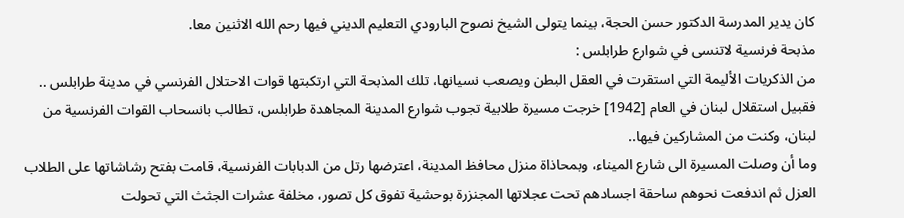كان يدير المدرسة الدكتور حسن الحجة، بينما يتولى الشيخ نصوح البارودي التعليم الديني فيها رحم الله الاثنين معا.
مذبحة فرنسية لاتنسى في شوارع طرابلس :
من الذكريات الأليمة التي استقرت في العقل البطن ويصعب نسيانها، تلك المذبحة التي ارتكبتها قوات الاحتلال الفرنسي في مدينة طرابلس ..
فقبيل استقلال لبنان في العام [1942] خرجت مسيرة طلابية تجوب شوارع المدينة المجاهدة طرابلس، تطالب بانسحاب القوات الفرنسية من لبنان، وكنت من المشاركين فيها..
وما أن وصلت المسيرة الى شارع الميناء، وبمحاذاة منزل محافظ المدينة، اعترضها رتل من الدبابات الفرنسية، قامت بفتح رشاشاتها على الطلاب العزل ثم اندفعت نحوهم ساحقة اجسادهم تحت عجلاتها المجنزرة بوحشية تفوق كل تصور، مخلفة عشرات الجثث التي تحولت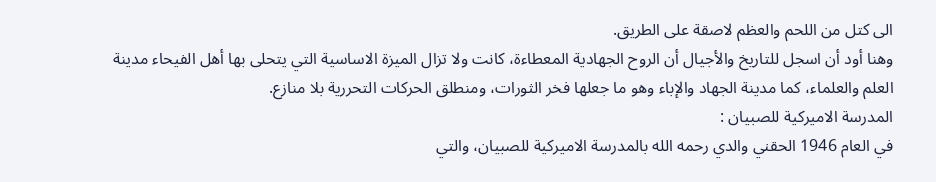الى كتل من اللحم والعظم لاصقة على الطريق.
وهنا أود أن اسجل للتاريخ والأجيال أن الروح الجهادية المعطاءة، كانت ولا تزال الميزة الاساسية التي يتحلى بها أهل الفيحاء مدينة العلم والعلماء، كما مدينة الجهاد والإباء وهو ما جعلها فخر الثورات، ومنطلق الحركات التحررية بلا منازع.
المدرسة الاميركية للصبيان :
في العام 1946 الحقني والدي رحمه الله بالمدرسة الاميركية للصبيان، والتي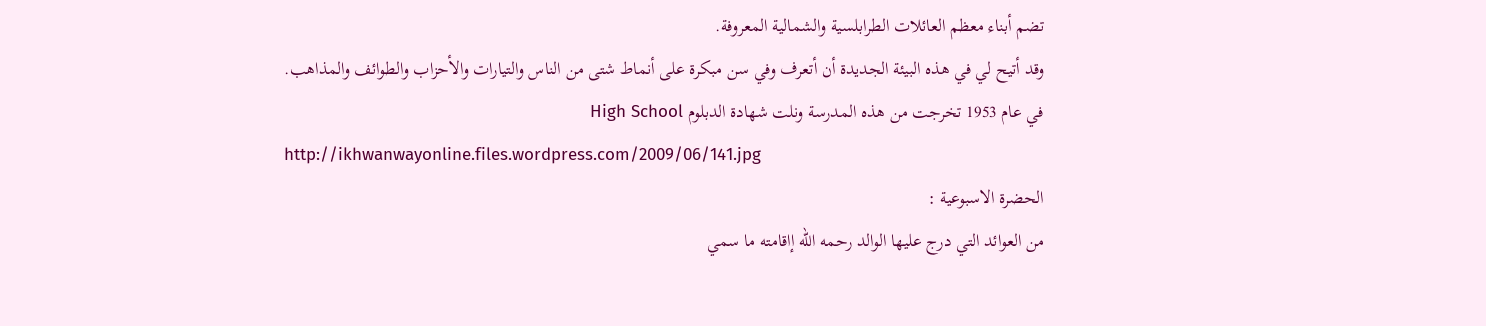تضم أبناء معظم العائلات الطرابلسية والشمالية المعروفة.
وقد أتيح لي في هذه البيئة الجديدة أن أتعرف وفي سن مبكرة على أنماط شتى من الناس والتيارات والأحزاب والطوائف والمذاهب.
في عام 1953 تخرجت من هذه المدرسة ونلت شهادة الدبلوم High School
http://ikhwanwayonline.files.wordpress.com/2009/06/141.jpg
الحضرة الاسبوعية :
من العوائد التي درج عليها الوالد رحمه الله إاقامته ما سمي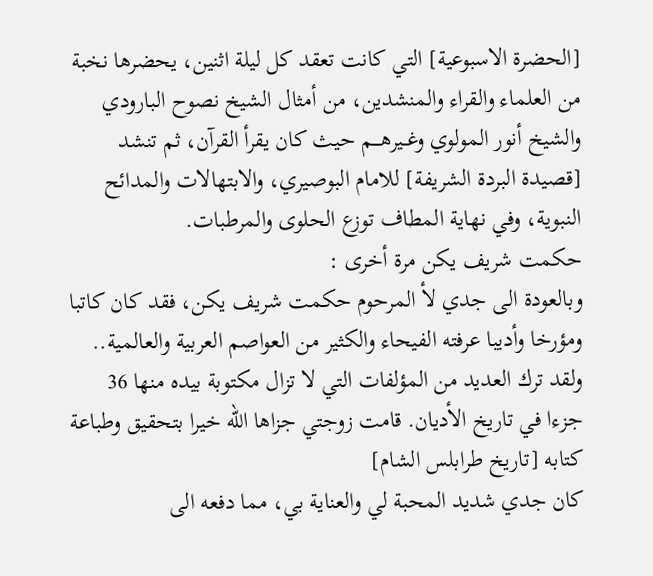[الحضرة الاسبوعية] التي كانت تعقد كل ليلة اثنين، يحضرها نخبة من العلماء والقراء والمنشدين، من أمثال الشيخ نصوح البارودي والشيخ أنور المولوي وغــيرهــــم حيث كان يقرأ القرآن، ثم تنشد [قصيدة البردة الشريفة] للامام البوصيري، والابتهالات والمدائح النبوية، وفي نهاية المطاف توزع الحلوى والمرطبات.
حكمت شريف يكن مرة أخرى :
وبالعودة الى جدي لأ المرحوم حكمت شريف يكن، فقد كان كاتبا ومؤرخا وأديبا عرفته الفيحاء والكثير من العواصم العربية والعالمية.. ولقد ترك العديد من المؤلفات التي لا تزال مكتوبة بيده منها 36 جزءا في تاريخ الأديان. قامت زوجتي جزاها الله خيرا بتحقيق وطباعة كتابه [تاريخ طرابلس الشام]
كان جدي شديد المحبة لي والعناية بي، مما دفعه الى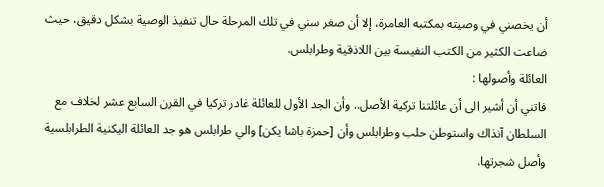أن يخصني في وصيته بمكتبه العامرة، إلا أن صغر سني في تلك المرحلة حال تنفيذ الوصية بشكل دقيق، حيث ضاعت الكثير من الكتب النفيسة بين اللاذقية وطرابلس.
العائلة وأصولها :
فاتني أن أشير الى أن عائلتنا تركية الأصل.. وأن الجد الأول للعائلة غادر تركيا في القرن السابع عشر لخلاف مع السلطان آنذاك واستوطن حلب وطرابلس وأن [حمزة باشا يكن] والي طرابلس هو جد العائلة اليكنية الطرابلسية وأصل شجرتها.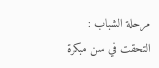مرحلة الشباب :
التحقت في سن مبكرة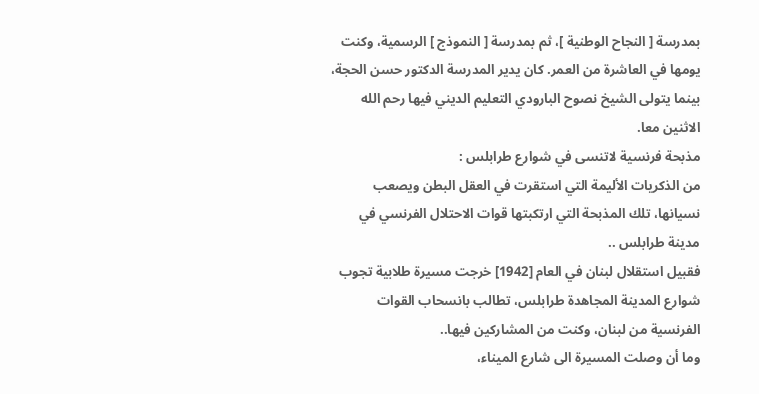بمدرسة [ النجاح الوطنية ]، ثم بمدرسة [ النموذج ] الرسمية، وكنت يومها في العاشرة من العمر. كان يدير المدرسة الدكتور حسن الحجة، بينما يتولى الشيخ نصوح البارودي التعليم الديني فيها رحم الله الاثنين معا.
مذبحة فرنسية لاتنسى في شوارع طرابلس :
من الذكريات الأليمة التي استقرت في العقل البطن ويصعب نسيانها، تلك المذبحة التي ارتكبتها قوات الاحتلال الفرنسي في مدينة طرابلس ..
فقبيل استقلال لبنان في العام [1942] خرجت مسيرة طلابية تجوب شوارع المدينة المجاهدة طرابلس، تطالب بانسحاب القوات الفرنسية من لبنان، وكنت من المشاركين فيها..
وما أن وصلت المسيرة الى شارع الميناء،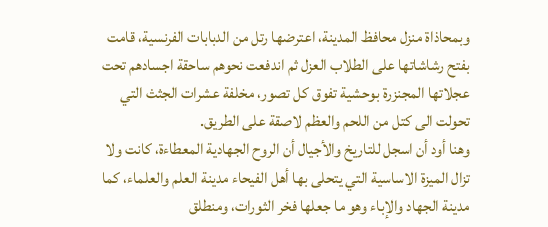وبمحاذاة منزل محافظ المدينة، اعترضها رتل من الدبابات الفرنسية، قامت بفتح رشاشاتها على الطلاب العزل ثم اندفعت نحوهم ساحقة اجسادهم تحت عجلاتها المجنزرة بوحشية تفوق كل تصور، مخلفة عشرات الجثث التي تحولت الى كتل من اللحم والعظم لاصقة على الطريق.
وهنا أود أن اسجل للتاريخ والأجيال أن الروح الجهادية المعطاءة، كانت ولا تزال الميزة الاساسية التي يتحلى بها أهل الفيحاء مدينة العلم والعلماء، كما مدينة الجهاد والإباء وهو ما جعلها فخر الثورات، ومنطلق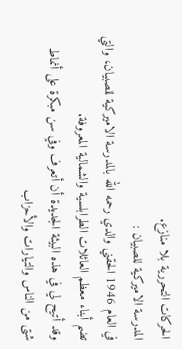الحركات التحررية بلا منازع.
المدرسة الاميركية للصبيان :
في العام 1946 الحقني والدي رحمه الله بالمدرسة الاميركية للصبيان، والتي تضم أبناء معظم العائلات الطرابلسية والشمالية المعروفة.
وقد أتيح لي في هذه البيئة الجديدة أن أتعرف وفي سن مبكرة على أنماط شتى من الناس والتيارات والأحزاب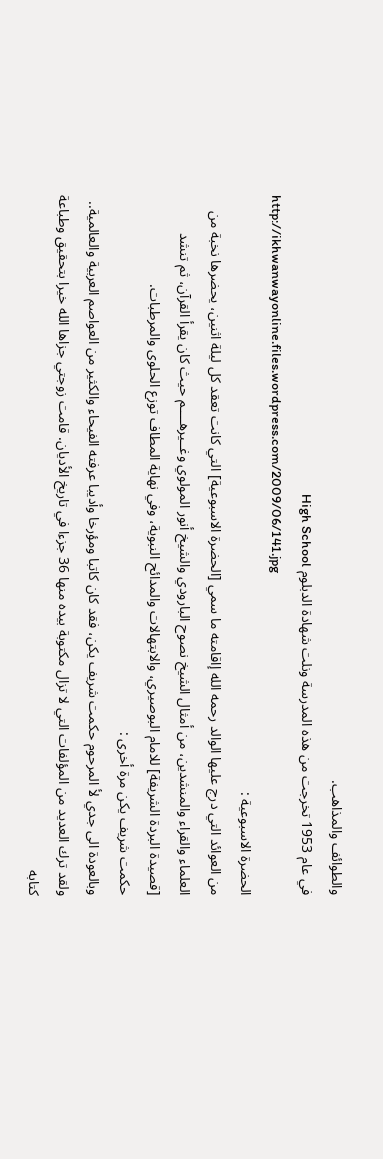والطوائف والمذاهب.
في عام 1953 تخرجت من هذه المدرسة ونلت شهادة الدبلوم High School
http://ikhwanwayonline.files.wordpress.com/2009/06/141.jpg
الحضرة الاسبوعية :
من العوائد التي درج عليها الوالد رحمه الله إاقامته ما سمي [الحضرة الاسبوعية] التي كانت تعقد كل ليلة اثنين، يحضرها نخبة من العلماء والقراء والمنشدين، من أمثال الشيخ نصوح البارودي والشيخ أنور المولوي وغــيرهــــم حيث كان يقرأ القرآن، ثم تنشد [قصيدة البردة الشريفة] للامام البوصيري، والابتهالات والمدائح النبوية، وفي نهاية المطاف توزع الحلوى والمرطبات.
حكمت شريف يكن مرة أخرى :
وبالعودة الى جدي لأ المرحوم حكمت شريف يكن، فقد كان كاتبا ومؤرخا وأديبا عرفته الفيحاء والكثير من العواصم العربية والعالمية.. ولقد ترك العديد من المؤلفات التي لا تزال مكتوبة بيده منها 36 جزءا في تاريخ الأديان. قامت زوجتي جزاها الله خيرا بتحقيق وطباعة كتابه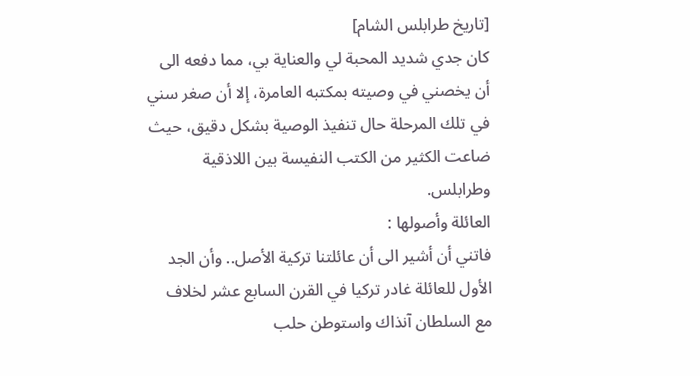[تاريخ طرابلس الشام]
كان جدي شديد المحبة لي والعناية بي، مما دفعه الى أن يخصني في وصيته بمكتبه العامرة، إلا أن صغر سني في تلك المرحلة حال تنفيذ الوصية بشكل دقيق، حيث ضاعت الكثير من الكتب النفيسة بين اللاذقية وطرابلس.
العائلة وأصولها :
فاتني أن أشير الى أن عائلتنا تركية الأصل.. وأن الجد الأول للعائلة غادر تركيا في القرن السابع عشر لخلاف مع السلطان آنذاك واستوطن حلب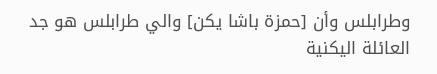وطرابلس وأن [حمزة باشا يكن] والي طرابلس هو جد العائلة اليكنية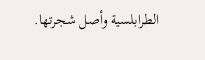الطرابلسية وأصل شجرتها.